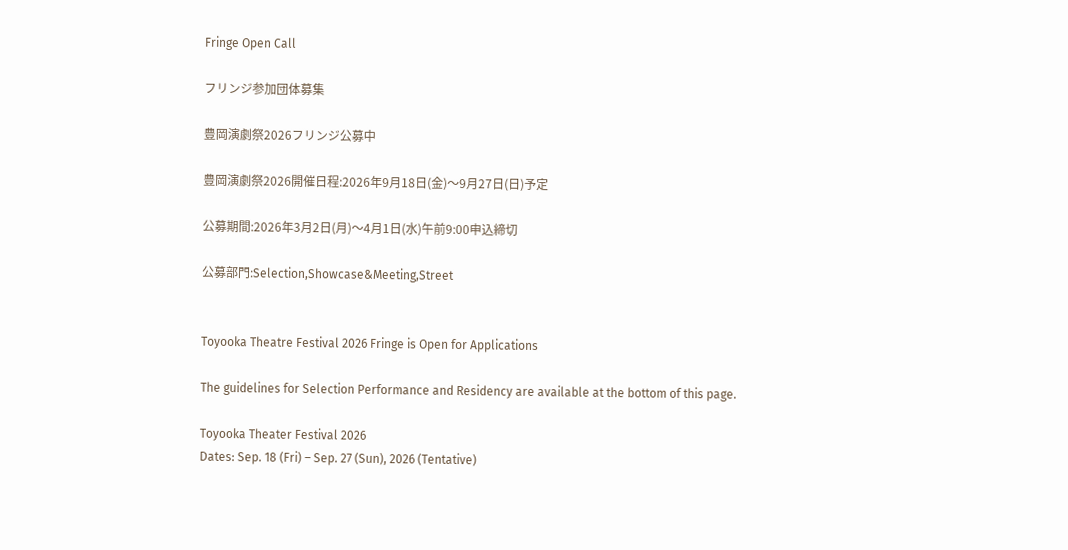Fringe Open Call

フリンジ参加団体募集

豊岡演劇祭2026フリンジ公募中

豊岡演劇祭2026開催日程:2026年9月18日(金)〜9月27日(日)予定

公募期間:2026年3月2日(月)〜4月1日(水)午前9:00申込締切

公募部門:Selection,Showcase&Meeting,Street


Toyooka Theatre Festival 2026 Fringe is Open for Applications

The guidelines for Selection Performance and Residency are available at the bottom of this page.

Toyooka Theater Festival 2026
Dates: Sep. 18 (Fri) – Sep. 27 (Sun), 2026 (Tentative)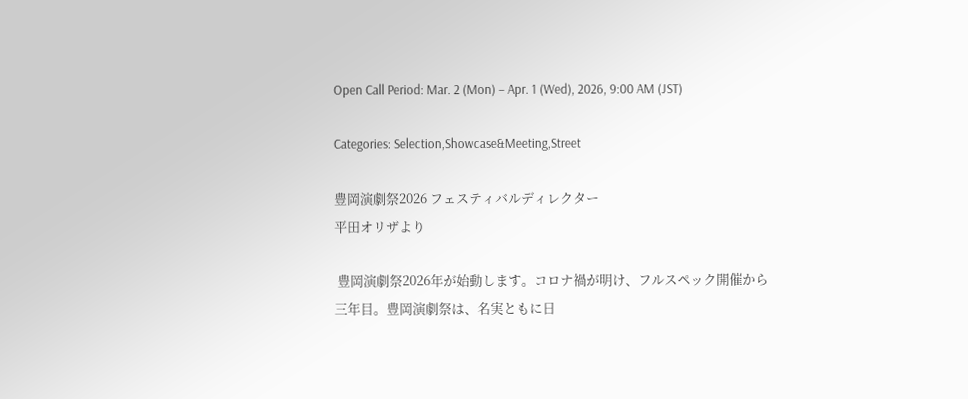Open Call Period: Mar. 2 (Mon) – Apr. 1 (Wed), 2026, 9:00 AM (JST)

Categories: Selection,Showcase&Meeting,Street

豊岡演劇祭2026 フェスティバルディレクター
平田オリザより

 豊岡演劇祭2026年が始動します。コロナ禍が明け、フルスペック開催から三年目。豊岡演劇祭は、名実ともに日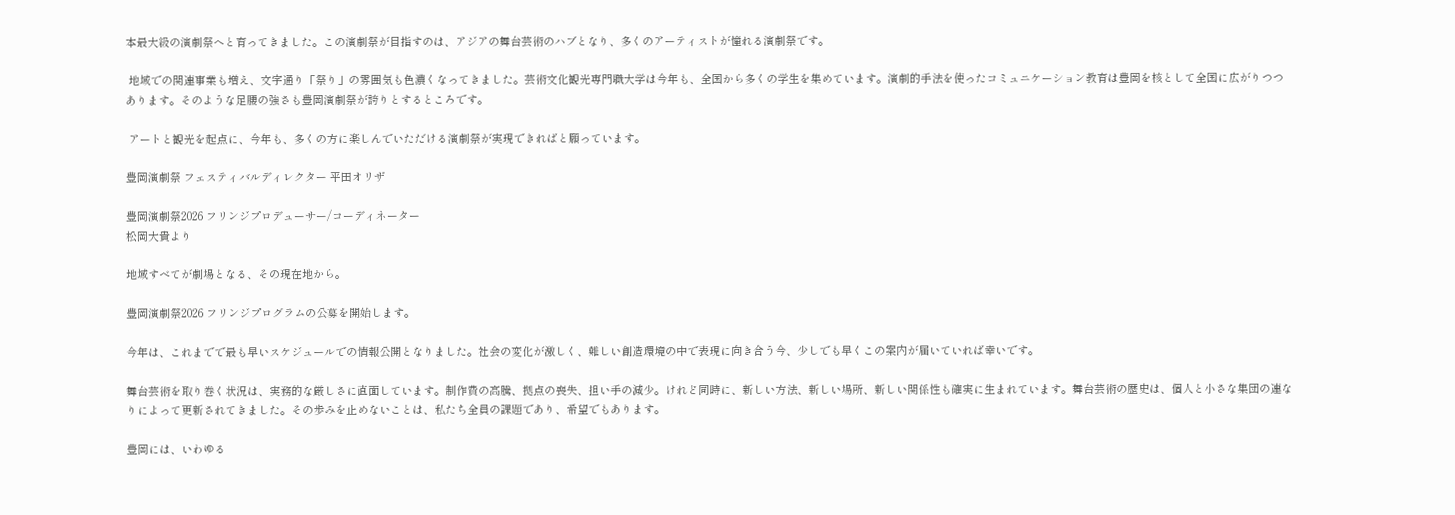本最大級の演劇祭へと育ってきました。この演劇祭が目指すのは、アジアの舞台芸術のハブとなり、多くのアーティストが憧れる演劇祭です。

 地域での関連事業も増え、文字通り「祭り」の雰囲気も色濃くなってきました。芸術文化観光専門職大学は今年も、全国から多くの学生を集めています。演劇的手法を使ったコミュニケーション教育は豊岡を核として全国に広がりつつあります。そのような足腰の強さも豊岡演劇祭が誇りとするところです。

 アートと観光を起点に、今年も、多くの方に楽しんでいただける演劇祭が実現できればと願っています。

豊岡演劇祭 フェスティバルディレクター 平田オリザ

豊岡演劇祭2026 フリンジプロデューサー/コーディネーター
松岡大貴より

地域すべてが劇場となる、その現在地から。

豊岡演劇祭2026 フリンジプログラムの公募を開始します。

今年は、これまでで最も早いスケジュールでの情報公開となりました。社会の変化が激しく、難しい創造環境の中で表現に向き合う今、少しでも早くこの案内が届いていれば幸いです。

舞台芸術を取り巻く状況は、実務的な厳しさに直面しています。制作費の高騰、拠点の喪失、担い手の減少。けれど同時に、新しい方法、新しい場所、新しい関係性も確実に生まれています。舞台芸術の歴史は、個人と小さな集団の連なりによって更新されてきました。その歩みを止めないことは、私たち全員の課題であり、希望でもあります。

豊岡には、いわゆる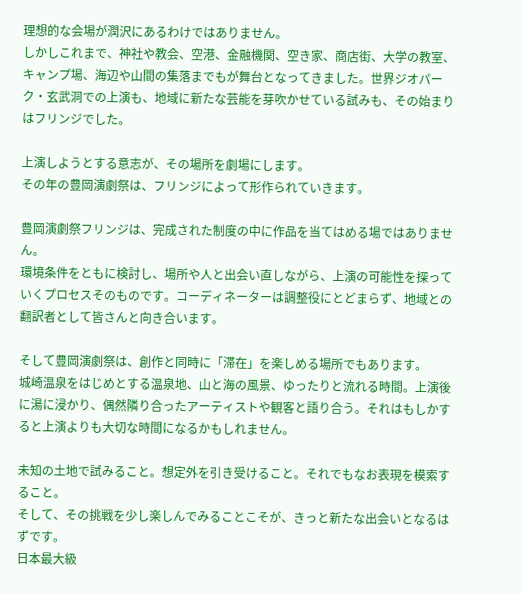理想的な会場が潤沢にあるわけではありません。
しかしこれまで、神社や教会、空港、金融機関、空き家、商店街、大学の教室、キャンプ場、海辺や山間の集落までもが舞台となってきました。世界ジオパーク・玄武洞での上演も、地域に新たな芸能を芽吹かせている試みも、その始まりはフリンジでした。

上演しようとする意志が、その場所を劇場にします。
その年の豊岡演劇祭は、フリンジによって形作られていきます。

豊岡演劇祭フリンジは、完成された制度の中に作品を当てはめる場ではありません。
環境条件をともに検討し、場所や人と出会い直しながら、上演の可能性を探っていくプロセスそのものです。コーディネーターは調整役にとどまらず、地域との翻訳者として皆さんと向き合います。

そして豊岡演劇祭は、創作と同時に「滞在」を楽しめる場所でもあります。
城崎温泉をはじめとする温泉地、山と海の風景、ゆったりと流れる時間。上演後に湯に浸かり、偶然隣り合ったアーティストや観客と語り合う。それはもしかすると上演よりも大切な時間になるかもしれません。

未知の土地で試みること。想定外を引き受けること。それでもなお表現を模索すること。
そして、その挑戦を少し楽しんでみることこそが、きっと新たな出会いとなるはずです。
日本最大級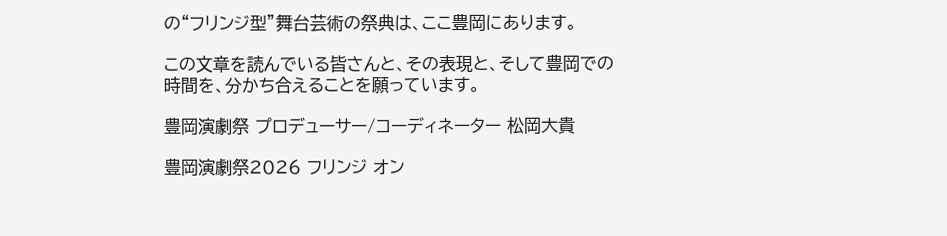の“フリンジ型”舞台芸術の祭典は、ここ豊岡にあります。

この文章を読んでいる皆さんと、その表現と、そして豊岡での時間を、分かち合えることを願っています。

豊岡演劇祭 プロデューサー/コーディネーター 松岡大貴

豊岡演劇祭2026 フリンジ オン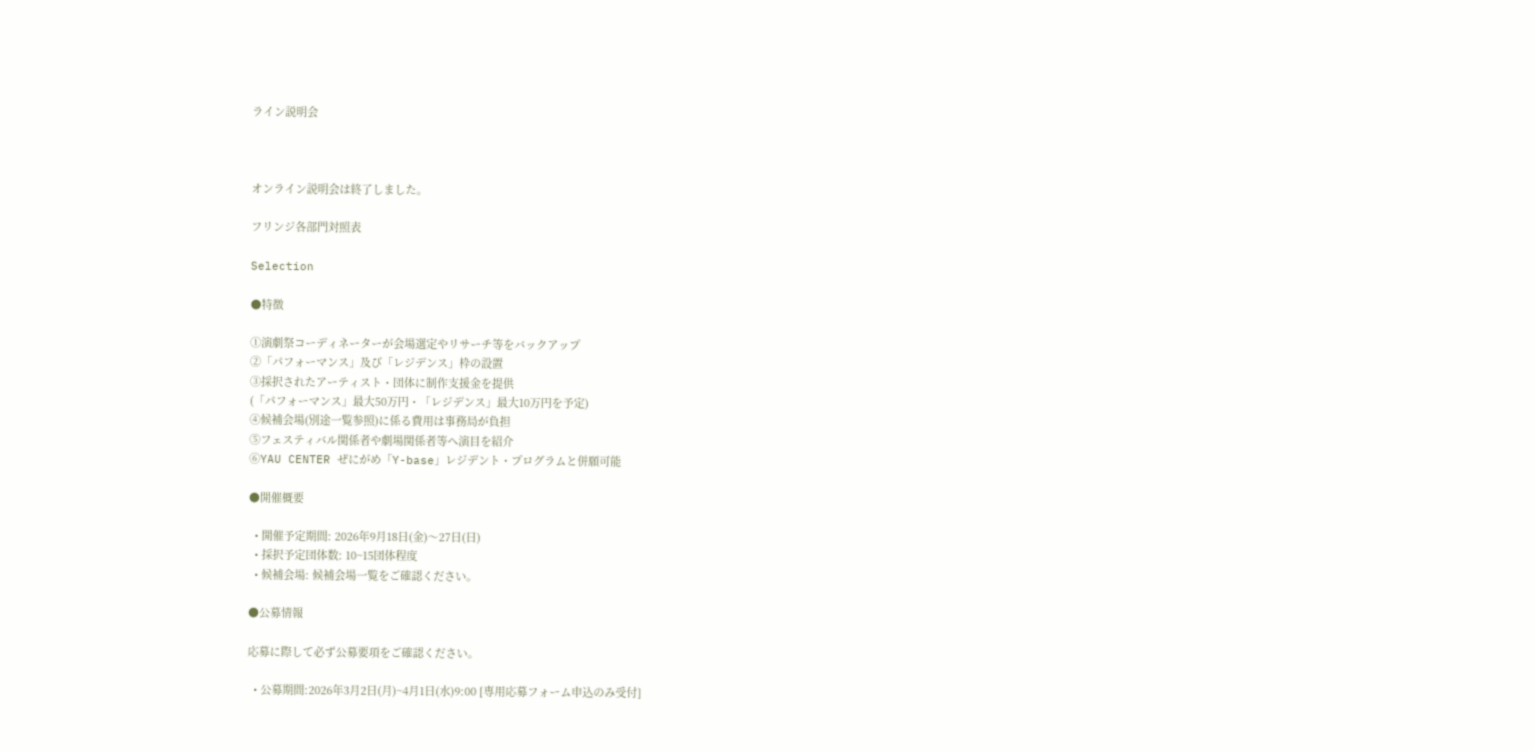ライン説明会



オンライン説明会は終了しました。

フリンジ各部門対照表

Selection

●特徴

①演劇祭コーディネーターが会場選定やリサーチ等をバックアップ
②「パフォーマンス」及び「レジデンス」枠の設置
③採択されたアーティスト・団体に制作支援金を提供
(「パフォーマンス」最大50万円・「レジデンス」最大10万円を予定)
④候補会場(別途一覧参照)に係る費用は事務局が負担
⑤フェスティバル関係者や劇場関係者等へ演目を紹介
⑥YAU CENTER ぜにがめ「Y-base」レジデント・プログラムと併願可能

●開催概要

  • 開催予定期間: 2026年9月18日(金)〜27日(日)
  • 採択予定団体数: 10~15団体程度
  • 候補会場: 候補会場一覧をご確認ください。

●公募情報

応募に際して必ず公募要項をご確認ください。

  • 公募期間:2026年3月2日(月)~4月1日(水)9:00 [専用応募フォーム申込のみ受付]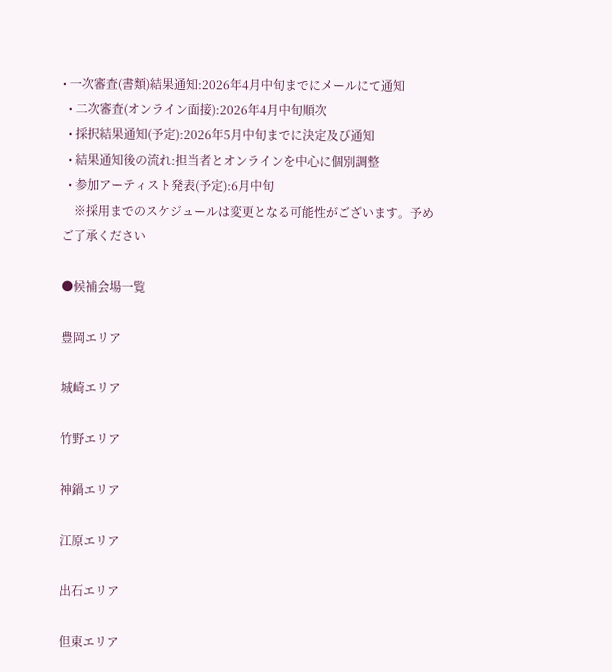• 一次審査(書類)結果通知:2026年4月中旬までにメールにて通知
  • 二次審査(オンライン面接):2026年4月中旬順次
  • 採択結果通知(予定):2026年5月中旬までに決定及び通知
  • 結果通知後の流れ:担当者とオンラインを中心に個別調整
  • 参加アーティスト発表(予定):6月中旬
    ※採用までのスケジュールは変更となる可能性がございます。予めご了承ください

●候補会場一覧

豊岡エリア

城崎エリア

竹野エリア

神鍋エリア

江原エリア

出石エリア

但東エリア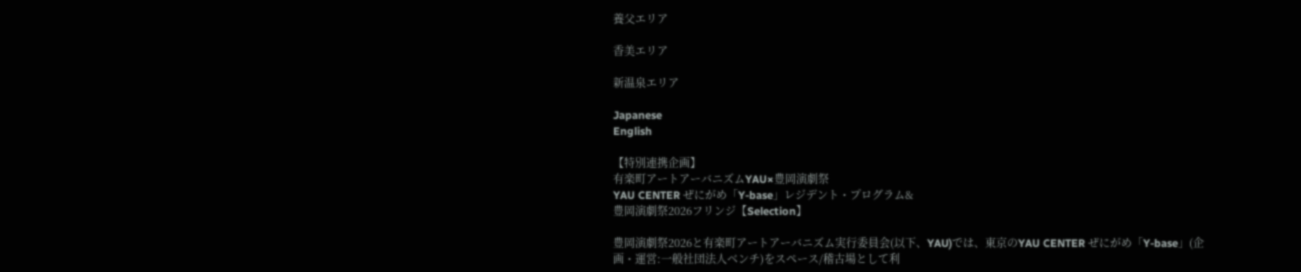養父エリア

香美エリア

新温泉エリア

Japanese
English

【特別連携企画】
有楽町アートアーバニズムYAU×豊岡演劇祭
YAU CENTER ぜにがめ「Y-base」レジデント・プログラム&
豊岡演劇祭2026フリンジ【Selection】

豊岡演劇祭2026と有楽町アートアーバニズム実行委員会(以下、YAU)では、東京のYAU CENTER ぜにがめ「Y-base」(企画・運営:一般社団法人ベンチ)をスペース/稽古場として利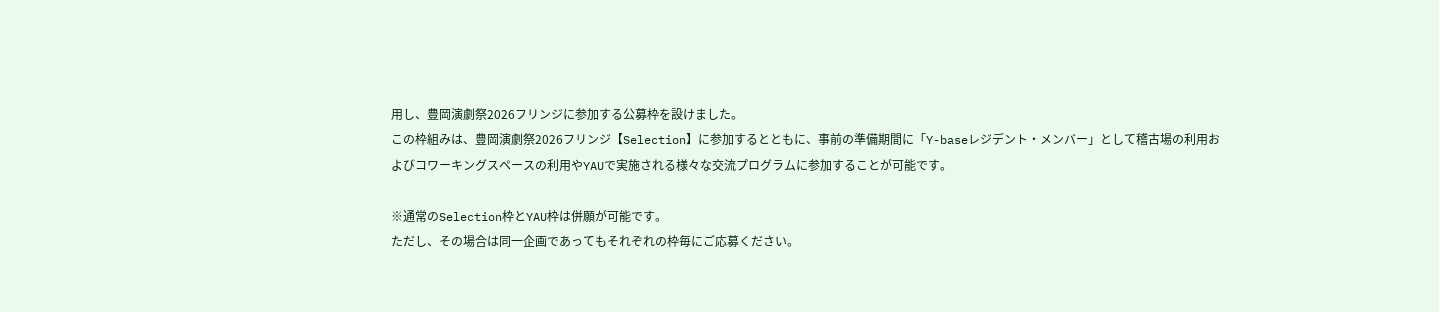用し、豊岡演劇祭2026フリンジに参加する公募枠を設けました。
この枠組みは、豊岡演劇祭2026フリンジ【Selection】に参加するとともに、事前の準備期間に「Y-baseレジデント・メンバー」として稽古場の利用およびコワーキングスペースの利用やYAUで実施される様々な交流プログラムに参加することが可能です。

※通常のSelection枠とYAU枠は併願が可能です。
ただし、その場合は同一企画であってもそれぞれの枠毎にご応募ください。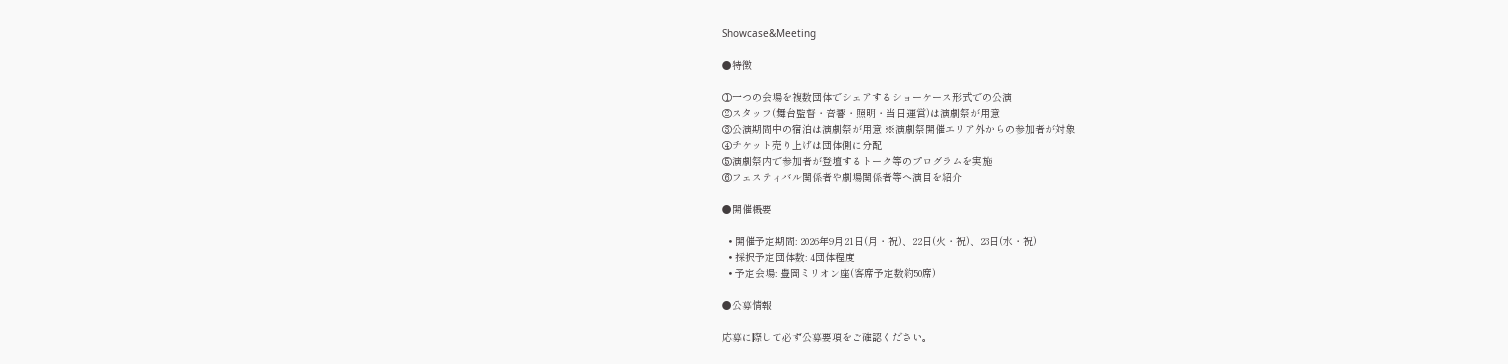Showcase&Meeting

●特徴

①一つの会場を複数団体でシェアするショーケース形式での公演
②スタッフ(舞台監督・音響・照明・当日運営)は演劇祭が用意
③公演期間中の宿泊は演劇祭が用意 ※演劇祭開催エリア外からの参加者が対象
④チケット売り上げは団体側に分配
⑤演劇祭内で参加者が登壇するトーク等のプログラムを実施
⑥フェスティバル関係者や劇場関係者等へ演目を紹介

●開催概要

  • 開催予定期間: 2026年9月21日(月・祝)、22日(火・祝)、23日(水・祝)
  • 採択予定団体数: 4団体程度
  • 予定会場: 豊岡ミリオン座(客席予定数約50席)

●公募情報

応募に際して必ず公募要項をご確認ください。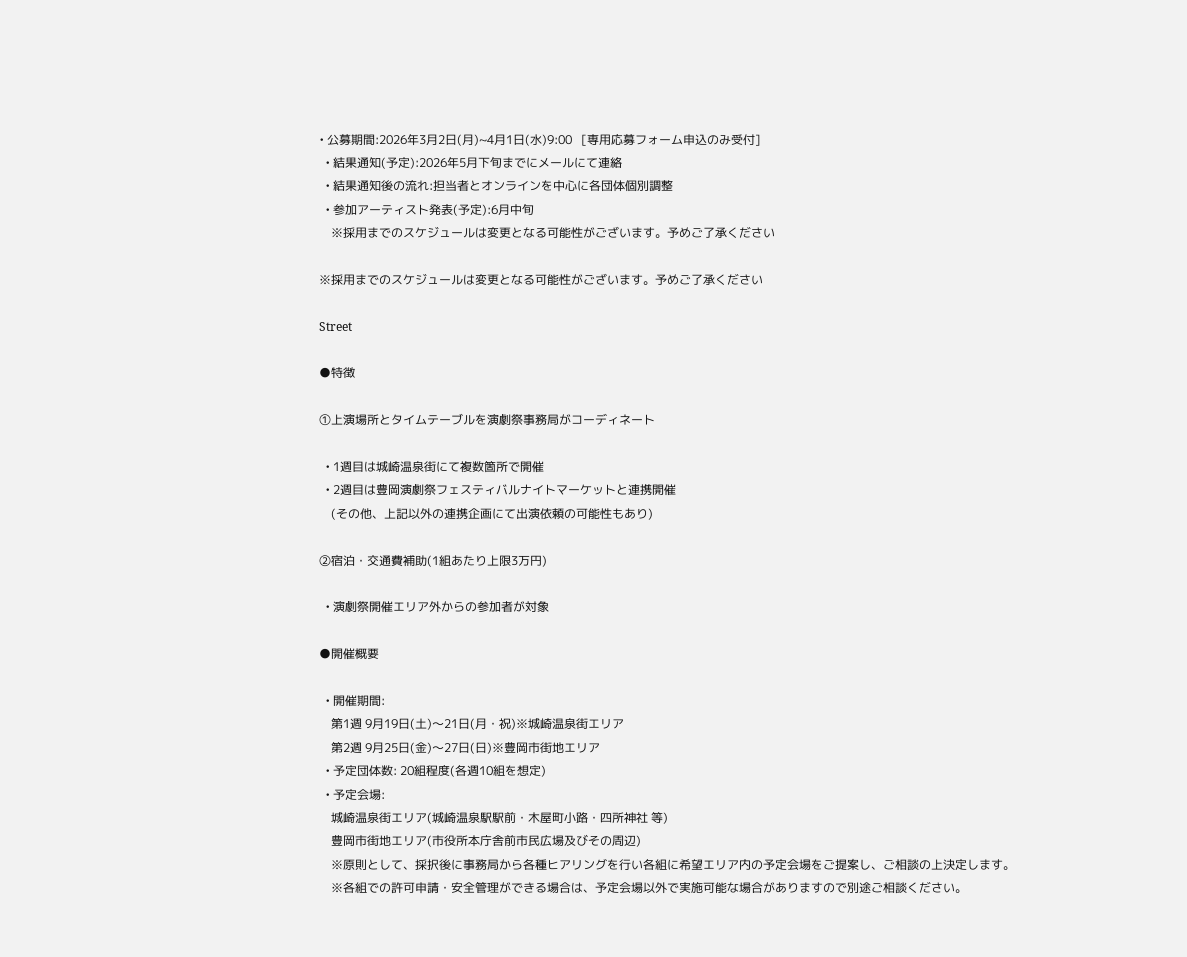• 公募期間:2026年3月2日(月)~4月1日(水)9:00   [専用応募フォーム申込のみ受付]
  • 結果通知(予定):2026年5月下旬までにメールにて連絡
  • 結果通知後の流れ:担当者とオンラインを中心に各団体個別調整
  • 参加アーティスト発表(予定):6月中旬
    ※採用までのスケジュールは変更となる可能性がございます。予めご了承ください

※採用までのスケジュールは変更となる可能性がございます。予めご了承ください

Street

●特徴

①上演場所とタイムテーブルを演劇祭事務局がコーディネート

  • 1週目は城崎温泉街にて複数箇所で開催
  • 2週目は豊岡演劇祭フェスティバルナイトマーケットと連携開催
    (その他、上記以外の連携企画にて出演依頼の可能性もあり)

②宿泊・交通費補助(1組あたり上限3万円)

  • 演劇祭開催エリア外からの参加者が対象

●開催概要

  • 開催期間:
    第1週 9月19日(土)〜21日(月・祝)※城崎温泉街エリア
    第2週 9月25日(金)〜27日(日)※豊岡市街地エリア
  • 予定団体数: 20組程度(各週10組を想定)
  • 予定会場:
    城崎温泉街エリア(城崎温泉駅駅前・木屋町小路・四所神社 等)
    豊岡市街地エリア(市役所本庁舎前市⺠広場及びその周辺)
    ※原則として、採択後に事務局から各種ヒアリングを行い各組に希望エリア内の予定会場をご提案し、ご相談の上決定します。
    ※各組での許可申請・安全管理ができる場合は、予定会場以外で実施可能な場合がありますので別途ご相談ください。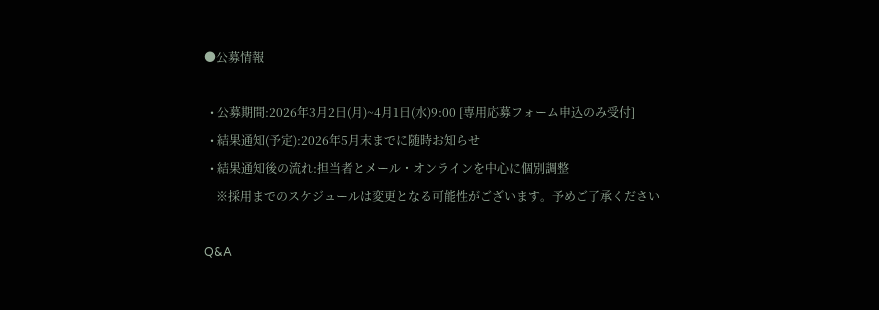●公募情報

  • 公募期間:2026年3月2日(月)~4月1日(水)9:00 [専用応募フォーム申込のみ受付]
  • 結果通知(予定):2026年5月末までに随時お知らせ
  • 結果通知後の流れ:担当者とメール・オンラインを中心に個別調整
    ※採用までのスケジュールは変更となる可能性がございます。予めご了承ください

Q&A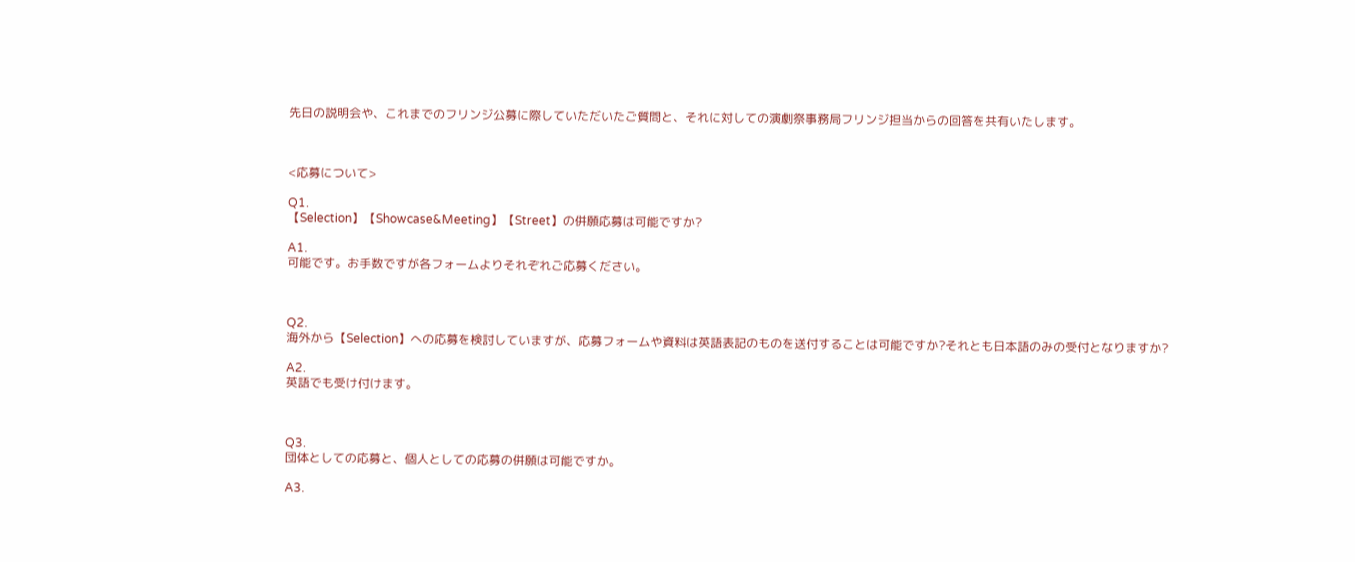先日の説明会や、これまでのフリンジ公募に際していただいたご質問と、それに対しての演劇祭事務局フリンジ担当からの回答を共有いたします。



<応募について>

Q1.
【Selection】【Showcase&Meeting】【Street】の併願応募は可能ですか?

A1.
可能です。お手数ですが各フォームよりそれぞれご応募ください。



Q2.
海外から【Selection】への応募を検討していますが、応募フォームや資料は英語表記のものを送付することは可能ですか?それとも日本語のみの受付となりますか?

A2.
英語でも受け付けます。



Q3.
団体としての応募と、個人としての応募の併願は可能ですか。

A3.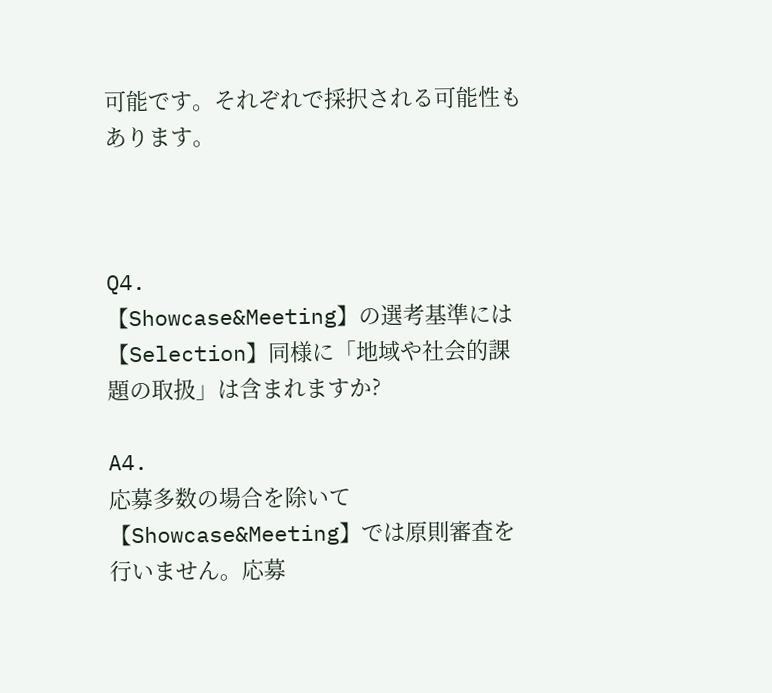可能です。それぞれで採択される可能性もあります。



Q4.
【Showcase&Meeting】の選考基準には【Selection】同様に「地域や社会的課題の取扱」は含まれますか?

A4.
応募多数の場合を除いて【Showcase&Meeting】では原則審査を行いません。応募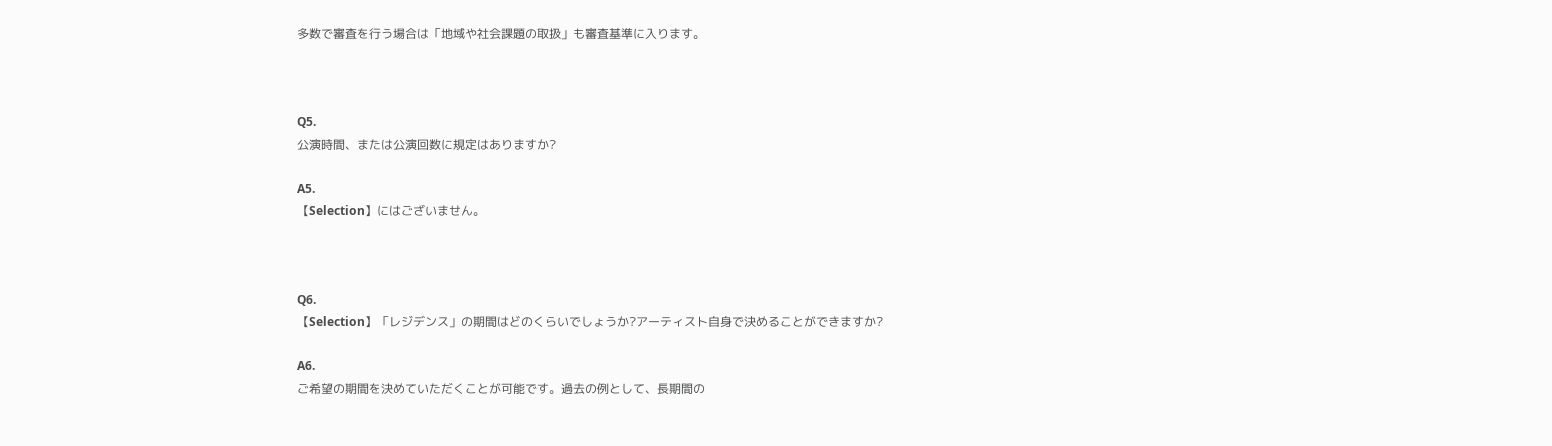多数で審査を行う場合は「地域や社会課題の取扱」も審査基準に入ります。



Q5.
公演時間、または公演回数に規定はありますか?

A5.
【Selection】にはございません。



Q6.
【Selection】「レジデンス」の期間はどのくらいでしょうか?アーティスト自身で決めることができますか?

A6.
ご希望の期間を決めていただくことが可能です。過去の例として、長期間の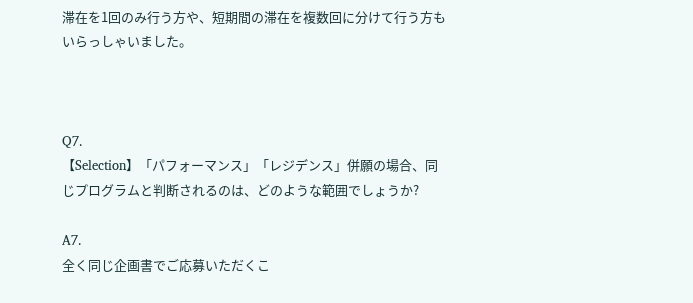滞在を1回のみ行う方や、短期間の滞在を複数回に分けて行う方もいらっしゃいました。



Q7.
【Selection】「パフォーマンス」「レジデンス」併願の場合、同じプログラムと判断されるのは、どのような範囲でしょうか?

A7.
全く同じ企画書でご応募いただくこ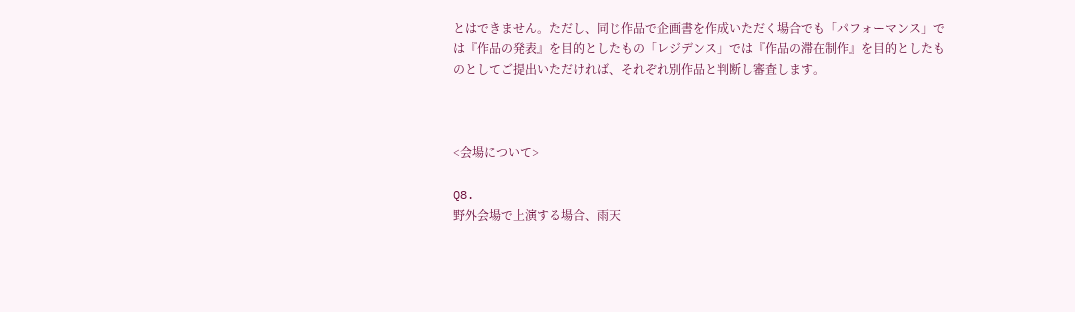とはできません。ただし、同じ作品で企画書を作成いただく場合でも「パフォーマンス」では『作品の発表』を目的としたもの「レジデンス」では『作品の滞在制作』を目的としたものとしてご提出いただければ、それぞれ別作品と判断し審査します。



<会場について>

Q8.
野外会場で上演する場合、雨天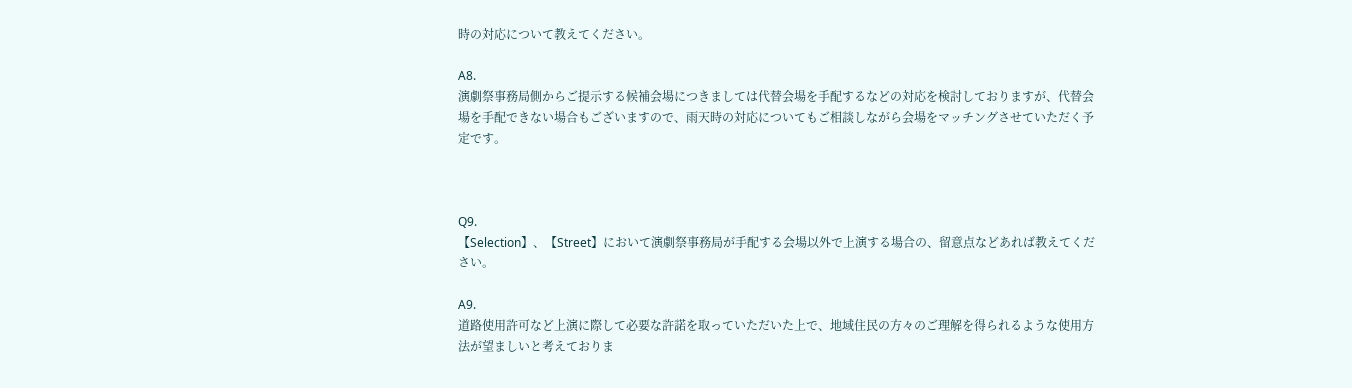時の対応について教えてください。

A8.
演劇祭事務局側からご提示する候補会場につきましては代替会場を手配するなどの対応を検討しておりますが、代替会場を手配できない場合もございますので、雨天時の対応についてもご相談しながら会場をマッチングさせていただく予定です。



Q9.
【Selection】、【Street】において演劇祭事務局が手配する会場以外で上演する場合の、留意点などあれば教えてください。

A9.
道路使用許可など上演に際して必要な許諾を取っていただいた上で、地域住民の方々のご理解を得られるような使用方法が望ましいと考えておりま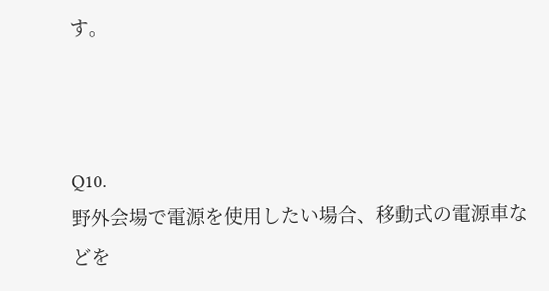す。



Q10.
野外会場で電源を使用したい場合、移動式の電源車などを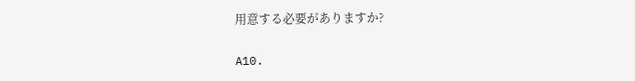用意する必要がありますか?

A10.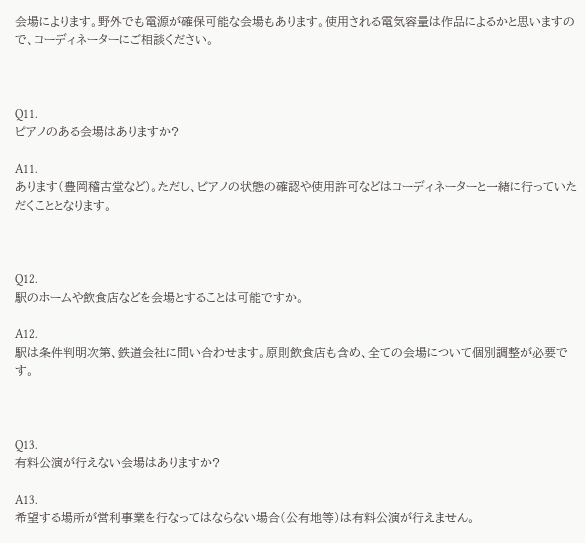会場によります。野外でも電源が確保可能な会場もあります。使用される電気容量は作品によるかと思いますので、コーディネーターにご相談ください。



Q11.
ピアノのある会場はありますか?

A11.
あります(豊岡稽古堂など)。ただし、ピアノの状態の確認や使用許可などはコーディネーターと一緒に行っていただくこととなります。



Q12.
駅のホームや飲食店などを会場とすることは可能ですか。

A12.
駅は条件判明次第、鉄道会社に問い合わせます。原則飲食店も含め、全ての会場について個別調整が必要です。



Q13.
有料公演が行えない会場はありますか?

A13.
希望する場所が営利事業を行なってはならない場合(公有地等)は有料公演が行えません。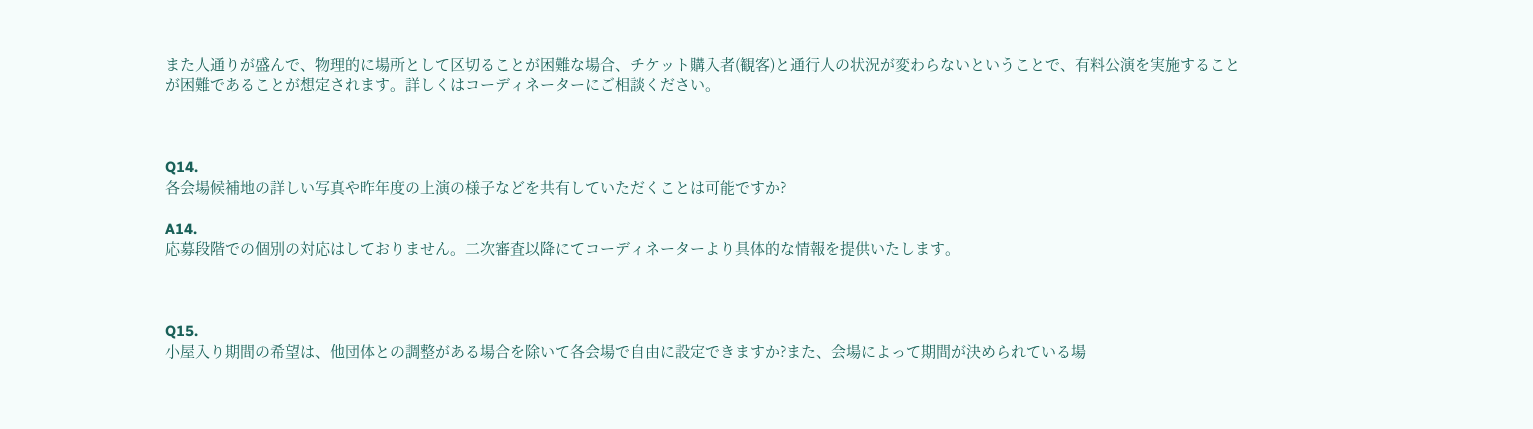また人通りが盛んで、物理的に場所として区切ることが困難な場合、チケット購入者(観客)と通行人の状況が変わらないということで、有料公演を実施することが困難であることが想定されます。詳しくはコーディネーターにご相談ください。



Q14.
各会場候補地の詳しい写真や昨年度の上演の様子などを共有していただくことは可能ですか?

A14.
応募段階での個別の対応はしておりません。二次審査以降にてコーディネーターより具体的な情報を提供いたします。



Q15.
小屋入り期間の希望は、他団体との調整がある場合を除いて各会場で自由に設定できますか?また、会場によって期間が決められている場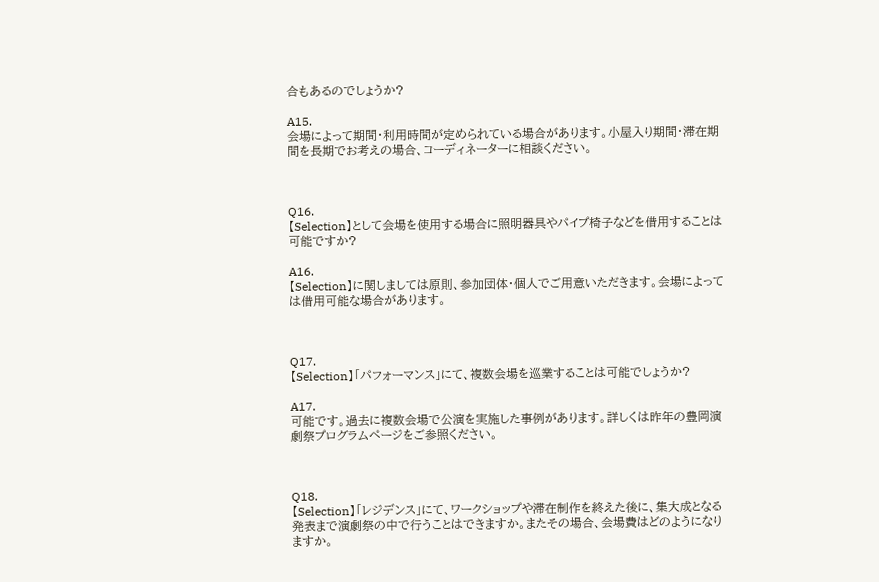合もあるのでしょうか?

A15.
会場によって期間・利用時間が定められている場合があります。小屋入り期間・滞在期間を長期でお考えの場合、コーディネーターに相談ください。



Q16.
【Selection】として会場を使用する場合に照明器具やパイプ椅子などを借用することは可能ですか?

A16.
【Selection】に関しましては原則、参加団体・個人でご用意いただきます。会場によっては借用可能な場合があります。



Q17.
【Selection】「パフォーマンス」にて、複数会場を巡業することは可能でしょうか?

A17.
可能です。過去に複数会場で公演を実施した事例があります。詳しくは昨年の豊岡演劇祭プログラムページをご参照ください。



Q18.
【Selection】「レジデンス」にて、ワークショップや滞在制作を終えた後に、集大成となる発表まで演劇祭の中で行うことはできますか。またその場合、会場費はどのようになりますか。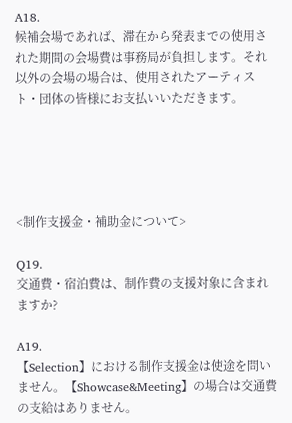A18.
候補会場であれば、滞在から発表までの使用された期間の会場費は事務局が負担します。それ以外の会場の場合は、使用されたアーティスト・団体の皆様にお支払いいただきます。





<制作支援金・補助金について>

Q19.
交通費・宿泊費は、制作費の支援対象に含まれますか?

A19.
【Selection】における制作支援金は使途を問いません。【Showcase&Meeting】の場合は交通費の支給はありません。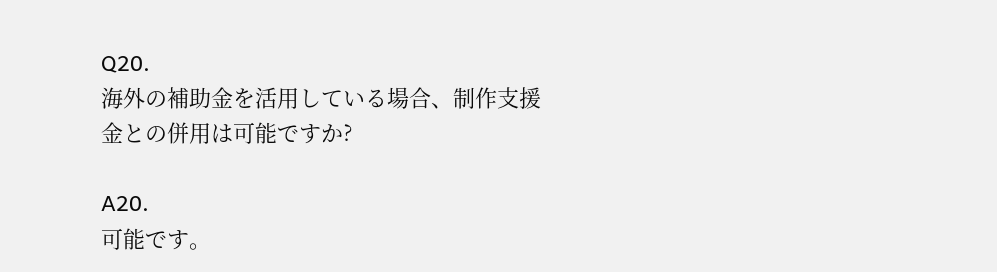Q20.
海外の補助金を活用している場合、制作支援金との併用は可能ですか?

A20.
可能です。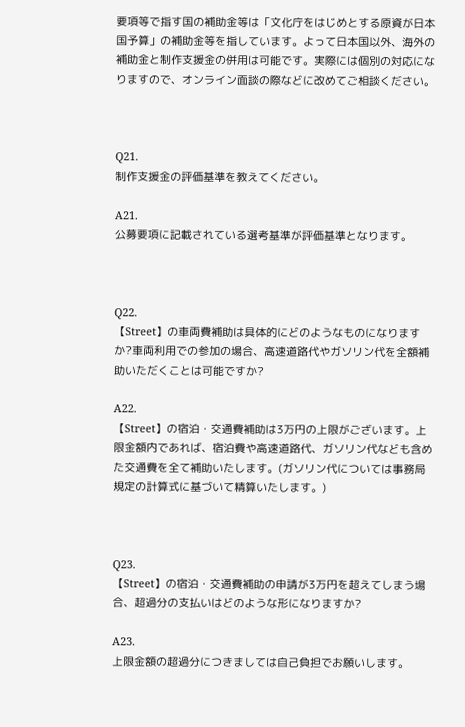要項等で指す国の補助金等は「文化庁をはじめとする原資が日本国予算」の補助金等を指しています。よって日本国以外、海外の補助金と制作支援金の併用は可能です。実際には個別の対応になりますので、オンライン面談の際などに改めてご相談ください。



Q21.
制作支援金の評価基準を教えてください。

A21.
公募要項に記載されている選考基準が評価基準となります。



Q22.
【Street】の車両費補助は具体的にどのようなものになりますか?車両利用での参加の場合、高速道路代やガソリン代を全額補助いただくことは可能ですか?

A22.
【Street】の宿泊・交通費補助は3万円の上限がございます。上限金額内であれば、宿泊費や高速道路代、ガソリン代なども含めた交通費を全て補助いたします。(ガソリン代については事務局規定の計算式に基づいて精算いたします。)



Q23.
【Street】の宿泊・交通費補助の申請が3万円を超えてしまう場合、超過分の支払いはどのような形になりますか?

A23.
上限金額の超過分につきましては自己負担でお願いします。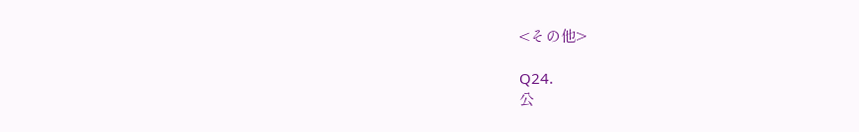<その他>

Q24.
公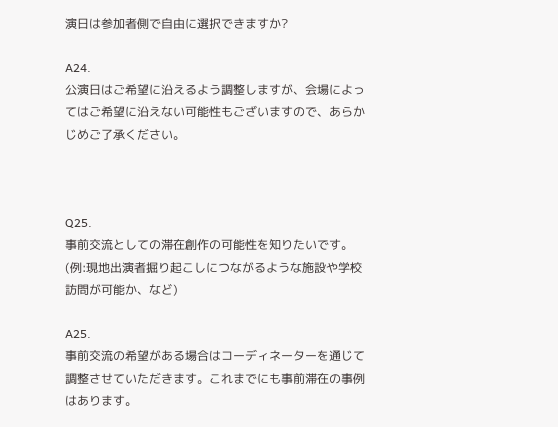演日は参加者側で自由に選択できますか?

A24.
公演日はご希望に沿えるよう調整しますが、会場によってはご希望に沿えない可能性もございますので、あらかじめご了承ください。



Q25.
事前交流としての滞在創作の可能性を知りたいです。(例:現地出演者掘り起こしにつながるような施設や学校訪問が可能か、など)

A25.
事前交流の希望がある場合はコーディネーターを通じて調整させていただきます。これまでにも事前滞在の事例はあります。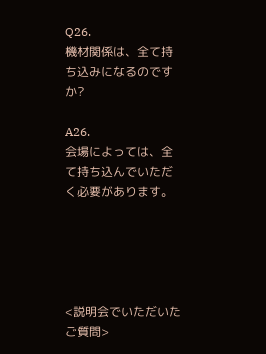Q26.
機材関係は、全て持ち込みになるのですか?

A26.
会場によっては、全て持ち込んでいただく必要があります。





<説明会でいただいたご質問>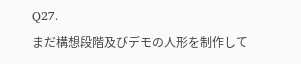Q27.
まだ構想段階及びデモの人形を制作して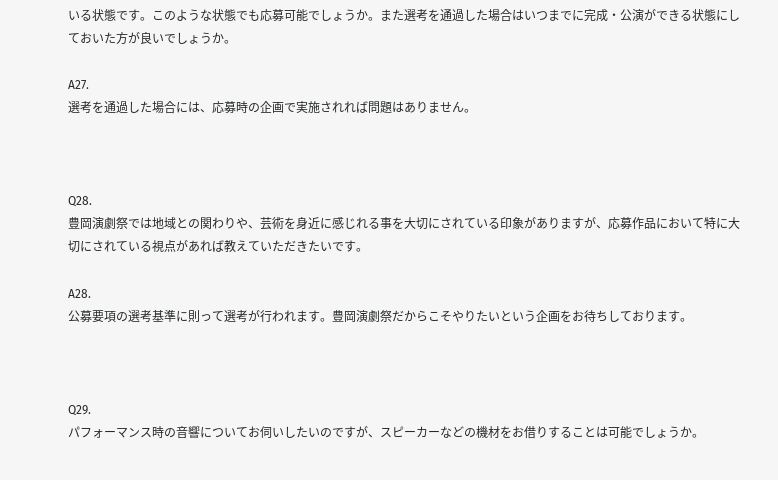いる状態です。このような状態でも応募可能でしょうか。また選考を通過した場合はいつまでに完成・公演ができる状態にしておいた方が良いでしょうか。

A27.
選考を通過した場合には、応募時の企画で実施されれば問題はありません。



Q28.
豊岡演劇祭では地域との関わりや、芸術を身近に感じれる事を大切にされている印象がありますが、応募作品において特に大切にされている視点があれば教えていただきたいです。

A28.
公募要項の選考基準に則って選考が行われます。豊岡演劇祭だからこそやりたいという企画をお待ちしております。



Q29.
パフォーマンス時の音響についてお伺いしたいのですが、スピーカーなどの機材をお借りすることは可能でしょうか。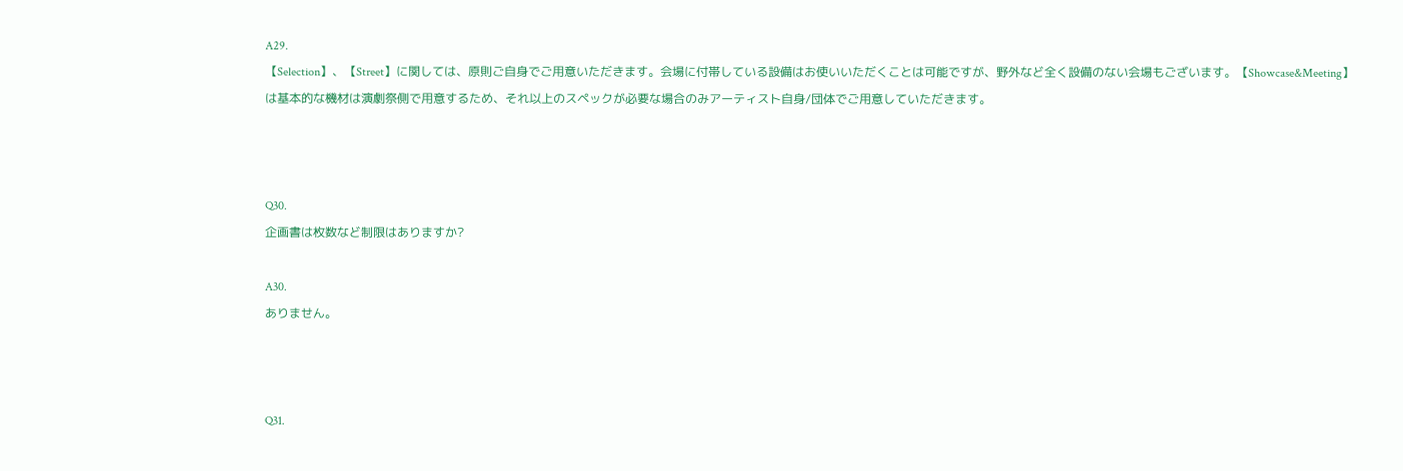A29.
【Selection】、【Street】に関しては、原則ご自身でご用意いただきます。会場に付帯している設備はお使いいただくことは可能ですが、野外など全く設備のない会場もございます。【Showcase&Meeting】は基本的な機材は演劇祭側で用意するため、それ以上のスペックが必要な場合のみアーティスト自身/団体でご用意していただきます。



Q30.
企画書は枚数など制限はありますか?

A30.
ありません。



Q31.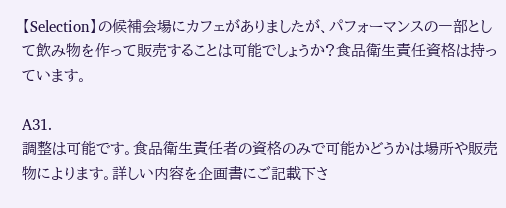【Selection】の候補会場にカフェがありましたが、パフォーマンスの一部として飲み物を作って販売することは可能でしょうか?食品衛生責任資格は持っています。

A31.
調整は可能です。食品衛生責任者の資格のみで可能かどうかは場所や販売物によります。詳しい内容を企画書にご記載下さ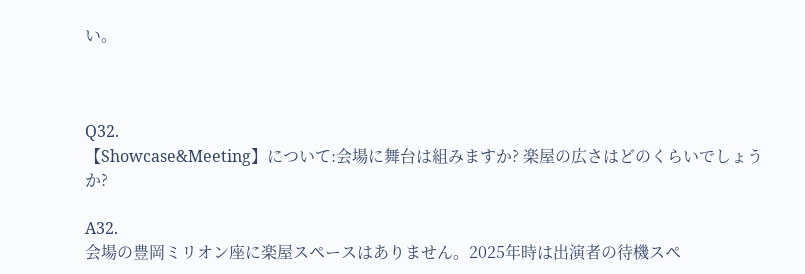い。



Q32.
【Showcase&Meeting】について:会場に舞台は組みますか? 楽屋の広さはどのくらいでしょうか?

A32.
会場の豊岡ミリオン座に楽屋スペースはありません。2025年時は出演者の待機スペ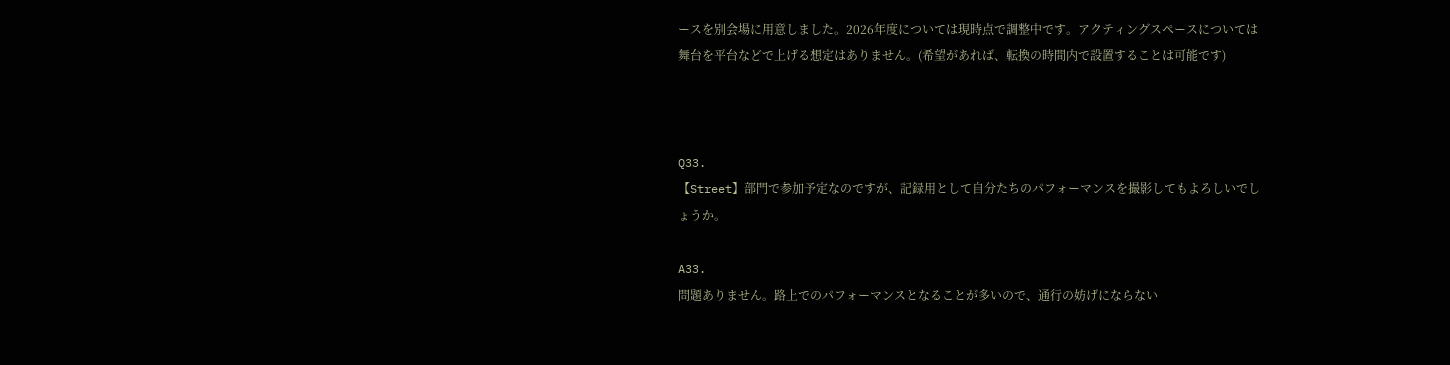ースを別会場に用意しました。2026年度については現時点で調整中です。アクティングスペースについては舞台を平台などで上げる想定はありません。(希望があれば、転換の時間内で設置することは可能です)



Q33.
【Street】部門で参加予定なのですが、記録用として自分たちのパフォーマンスを撮影してもよろしいでしょうか。

A33.
問題ありません。路上でのパフォーマンスとなることが多いので、通行の妨げにならない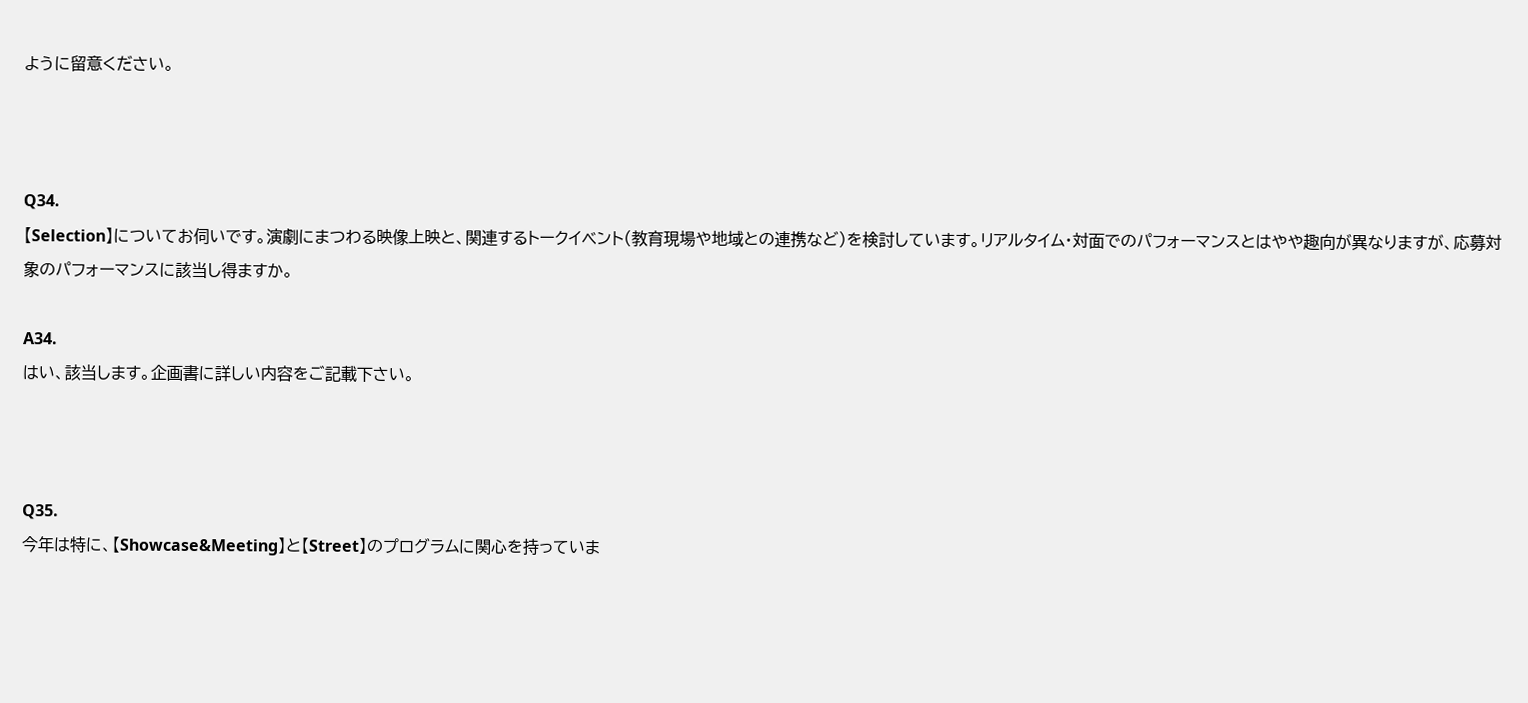ように留意ください。



Q34.
【Selection】についてお伺いです。演劇にまつわる映像上映と、関連するトークイベント(教育現場や地域との連携など)を検討しています。リアルタイム・対面でのパフォーマンスとはやや趣向が異なりますが、応募対象のパフォーマンスに該当し得ますか。

A34.
はい、該当します。企画書に詳しい内容をご記載下さい。



Q35.
今年は特に、【Showcase&Meeting】と【Street】のプログラムに関心を持っていま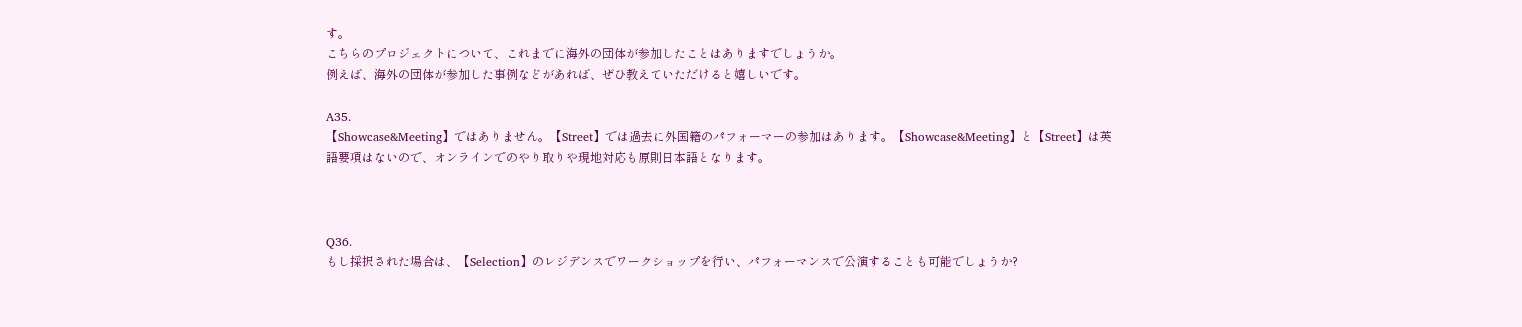す。
こちらのプロジェクトについて、これまでに海外の団体が参加したことはありますでしょうか。
例えば、海外の団体が参加した事例などがあれば、ぜひ教えていただけると嬉しいです。

A35.
【Showcase&Meeting】ではありません。【Street】では過去に外国籍のパフォーマーの参加はあります。【Showcase&Meeting】と【Street】は英語要項はないので、オンラインでのやり取りや現地対応も原則日本語となります。



Q36.
もし採択された場合は、【Selection】のレジデンスでワークショップを行い、パフォーマンスで公演することも可能でしょうか?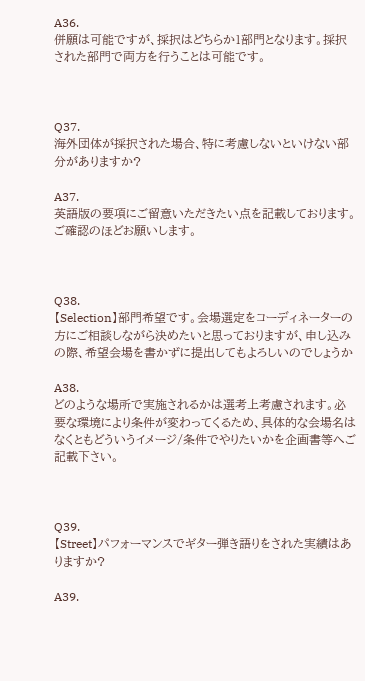A36.
併願は可能ですが、採択はどちらか1部門となります。採択された部門で両方を行うことは可能です。



Q37.
海外団体が採択された場合、特に考慮しないといけない部分がありますか?

A37.
英語版の要項にご留意いただきたい点を記載しております。ご確認のほどお願いします。



Q38.
【Selection】部門希望です。会場選定をコーディネーターの方にご相談しながら決めたいと思っておりますが、申し込みの際、希望会場を書かずに提出してもよろしいのでしょうか

A38.
どのような場所で実施されるかは選考上考慮されます。必要な環境により条件が変わってくるため、具体的な会場名はなくともどういうイメージ/条件でやりたいかを企画書等へご記載下さい。



Q39.
【Street】パフォーマンスでギター弾き語りをされた実績はありますか?

A39.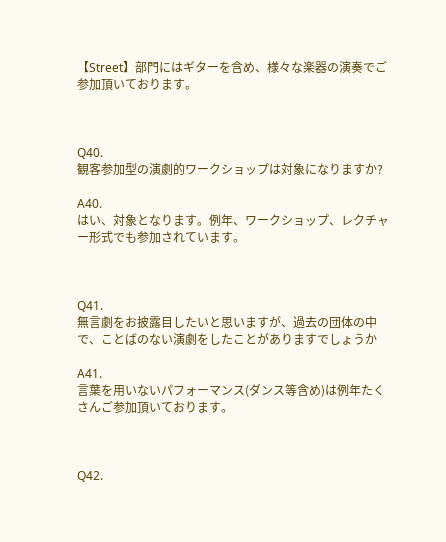【Street】部門にはギターを含め、様々な楽器の演奏でご参加頂いております。



Q40.
観客参加型の演劇的ワークショップは対象になりますか?

A40.
はい、対象となります。例年、ワークショップ、レクチャー形式でも参加されています。



Q41.
無言劇をお披露目したいと思いますが、過去の団体の中で、ことばのない演劇をしたことがありますでしょうか

A41.
言葉を用いないパフォーマンス(ダンス等含め)は例年たくさんご参加頂いております。



Q42.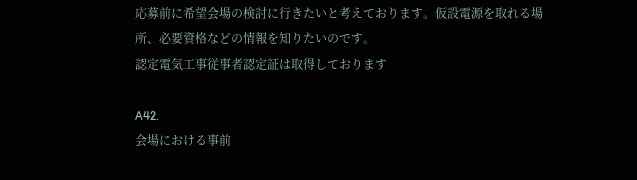応募前に希望会場の検討に行きたいと考えております。仮設電源を取れる場所、必要資格などの情報を知りたいのです。
認定電気工事従事者認定証は取得しております

A42.
会場における事前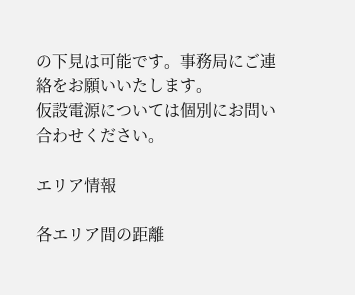の下見は可能です。事務局にご連絡をお願いいたします。
仮設電源については個別にお問い合わせください。

エリア情報

各エリア間の距離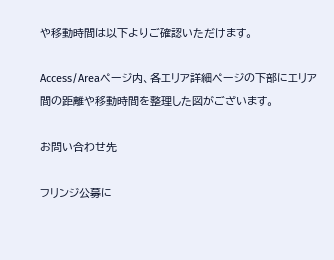や移動時間は以下よりご確認いただけます。

Access/Areaページ内、各エリア詳細ページの下部にエリア間の距離や移動時間を整理した図がございます。

お問い合わせ先

フリンジ公募に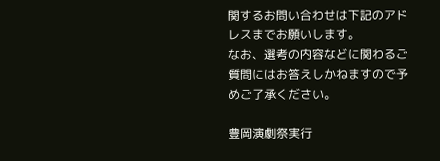関するお問い合わせは下記のアドレスまでお願いします。
なお、選考の内容などに関わるご質問にはお答えしかねますので予めご了承ください。

豊岡演劇祭実行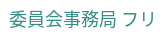委員会事務局 フリ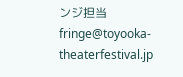ンジ担当
fringe@toyooka-theaterfestival.jp